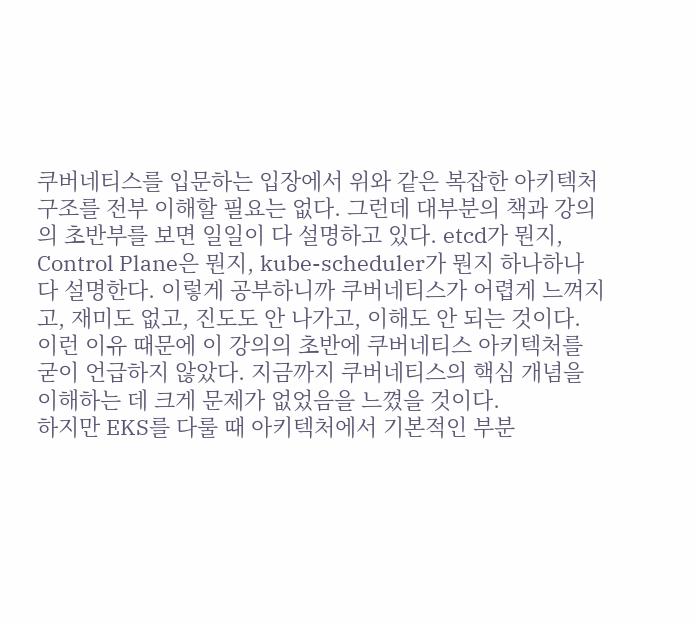쿠버네티스를 입문하는 입장에서 위와 같은 복잡한 아키텍처 구조를 전부 이해할 필요는 없다. 그런데 대부분의 책과 강의의 초반부를 보면 일일이 다 설명하고 있다. etcd가 뭔지, Control Plane은 뭔지, kube-scheduler가 뭔지 하나하나 다 설명한다. 이렇게 공부하니까 쿠버네티스가 어렵게 느껴지고, 재미도 없고, 진도도 안 나가고, 이해도 안 되는 것이다. 이런 이유 때문에 이 강의의 초반에 쿠버네티스 아키텍처를 굳이 언급하지 않았다. 지금까지 쿠버네티스의 핵심 개념을 이해하는 데 크게 문제가 없었음을 느꼈을 것이다.
하지만 EKS를 다룰 때 아키텍처에서 기본적인 부분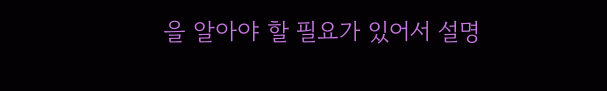을 알아야 할 필요가 있어서 설명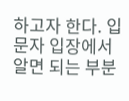하고자 한다. 입문자 입장에서 알면 되는 부분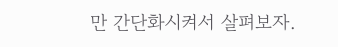만 간단화시켜서 살펴보자.